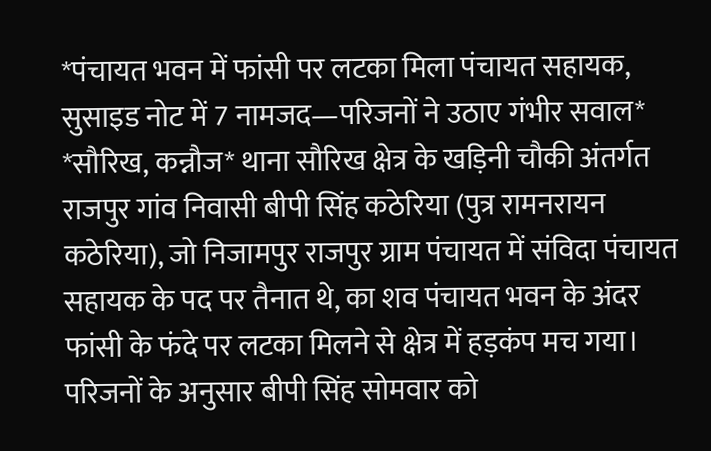*पंचायत भवन में फांसी पर लटका मिला पंचायत सहायक, सुसाइड नोट में 7 नामजद—परिजनों ने उठाए गंभीर सवाल* *सौरिख, कन्नौज* थाना सौरिख क्षेत्र के खड़िनी चौकी अंतर्गत राजपुर गांव निवासी बीपी सिंह कठेरिया (पुत्र रामनरायन कठेरिया), जो निजामपुर राजपुर ग्राम पंचायत में संविदा पंचायत सहायक के पद पर तैनात थे, का शव पंचायत भवन के अंदर फांसी के फंदे पर लटका मिलने से क्षेत्र में हड़कंप मच गया। परिजनों के अनुसार बीपी सिंह सोमवार को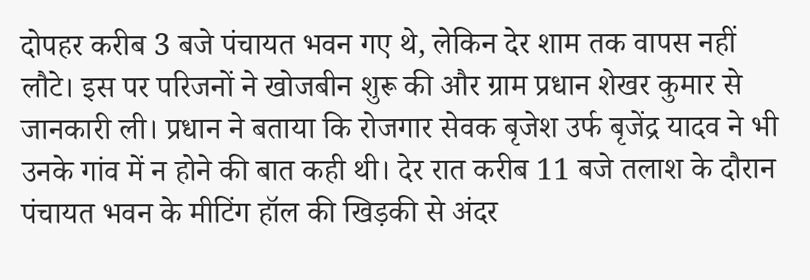दोपहर करीब 3 बजे पंचायत भवन गए थे, लेकिन देर शाम तक वापस नहीं लौटे। इस पर परिजनों ने खोजबीन शुरू की और ग्राम प्रधान शेखर कुमार से जानकारी ली। प्रधान ने बताया कि रोजगार सेवक बृजेश उर्फ बृजेंद्र यादव ने भी उनके गांव में न होने की बात कही थी। देर रात करीब 11 बजे तलाश के दौरान पंचायत भवन के मीटिंग हॉल की खिड़की से अंदर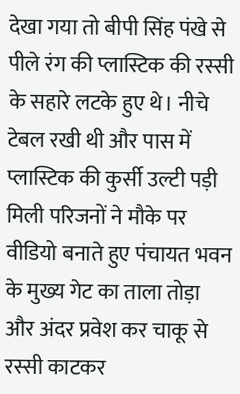देखा गया तो बीपी सिंह पंखे से पीले रंग की प्लास्टिक की रस्सी के सहारे लटके हुए थे। नीचे टेबल रखी थी और पास में प्लास्टिक की कुर्सी उल्टी पड़ी मिली परिजनों ने मौके पर वीडियो बनाते हुए पंचायत भवन के मुख्य गेट का ताला तोड़ा और अंदर प्रवेश कर चाकू से रस्सी काटकर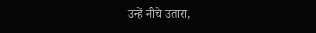उन्हें नीचे उतारा,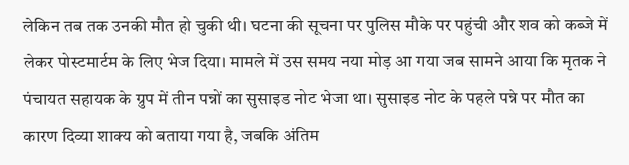लेकिन तब तक उनकी मौत हो चुकी थी। घटना की सूचना पर पुलिस मौके पर पहुंची और शव को कब्जे में लेकर पोस्टमार्टम के लिए भेज दिया। मामले में उस समय नया मोड़ आ गया जब सामने आया कि मृतक ने पंचायत सहायक के ग्रुप में तीन पन्नों का सुसाइड नोट भेजा था। सुसाइड नोट के पहले पन्ने पर मौत का कारण दिव्या शाक्य को बताया गया है, जबकि अंतिम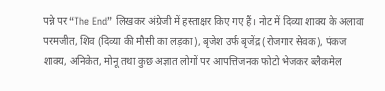पन्ने पर “The End” लिखकर अंग्रेजी में हस्ताक्षर किए गए हैं। नोट में दिव्या शाक्य के अलावा परमजीत, शिव (दिव्या की मौसी का लड़का), बृजेश उर्फ बृजेंद्र (रोजगार सेवक), पंकज शाक्य, अनिकेत, मोनू तथा कुछ अज्ञात लोगों पर आपत्तिजनक फोटो भेजकर ब्लैकमेल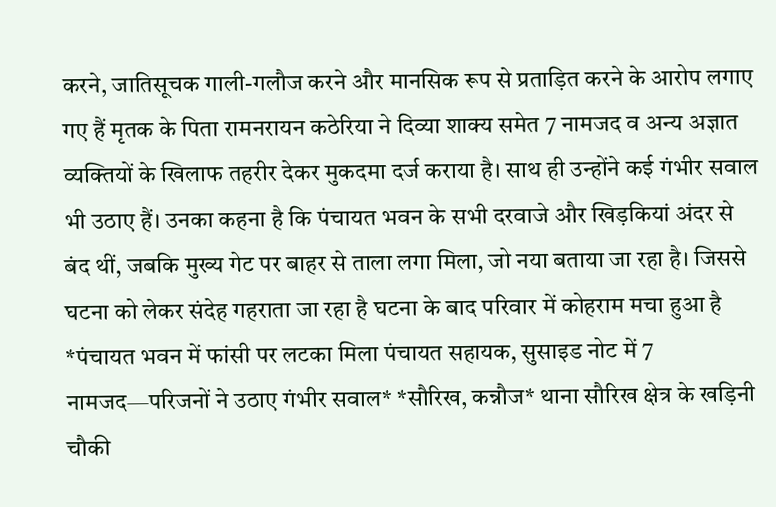करने, जातिसूचक गाली-गलौज करने और मानसिक रूप से प्रताड़ित करने के आरोप लगाए गए हैं मृतक के पिता रामनरायन कठेरिया ने दिव्या शाक्य समेत 7 नामजद व अन्य अज्ञात व्यक्तियों के खिलाफ तहरीर देकर मुकदमा दर्ज कराया है। साथ ही उन्होंने कई गंभीर सवाल भी उठाए हैं। उनका कहना है कि पंचायत भवन के सभी दरवाजे और खिड़कियां अंदर से बंद थीं, जबकि मुख्य गेट पर बाहर से ताला लगा मिला, जो नया बताया जा रहा है। जिससे घटना को लेकर संदेह गहराता जा रहा है घटना के बाद परिवार में कोहराम मचा हुआ है *पंचायत भवन में फांसी पर लटका मिला पंचायत सहायक, सुसाइड नोट में 7 नामजद—परिजनों ने उठाए गंभीर सवाल* *सौरिख, कन्नौज* थाना सौरिख क्षेत्र के खड़िनी चौकी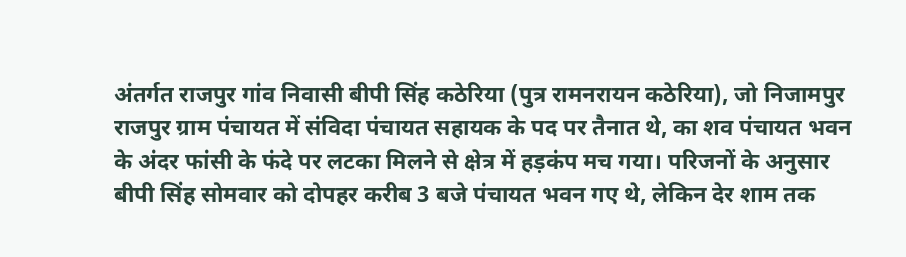अंतर्गत राजपुर गांव निवासी बीपी सिंह कठेरिया (पुत्र रामनरायन कठेरिया), जो निजामपुर राजपुर ग्राम पंचायत में संविदा पंचायत सहायक के पद पर तैनात थे, का शव पंचायत भवन के अंदर फांसी के फंदे पर लटका मिलने से क्षेत्र में हड़कंप मच गया। परिजनों के अनुसार बीपी सिंह सोमवार को दोपहर करीब 3 बजे पंचायत भवन गए थे, लेकिन देर शाम तक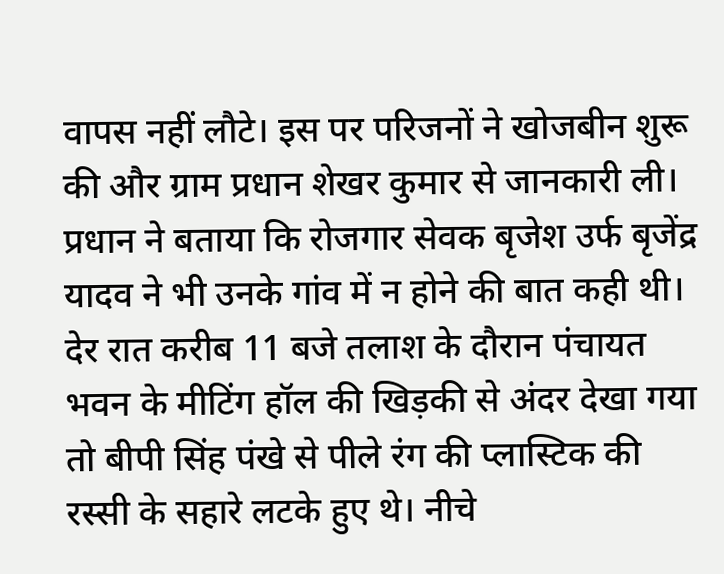वापस नहीं लौटे। इस पर परिजनों ने खोजबीन शुरू की और ग्राम प्रधान शेखर कुमार से जानकारी ली। प्रधान ने बताया कि रोजगार सेवक बृजेश उर्फ बृजेंद्र यादव ने भी उनके गांव में न होने की बात कही थी। देर रात करीब 11 बजे तलाश के दौरान पंचायत भवन के मीटिंग हॉल की खिड़की से अंदर देखा गया तो बीपी सिंह पंखे से पीले रंग की प्लास्टिक की रस्सी के सहारे लटके हुए थे। नीचे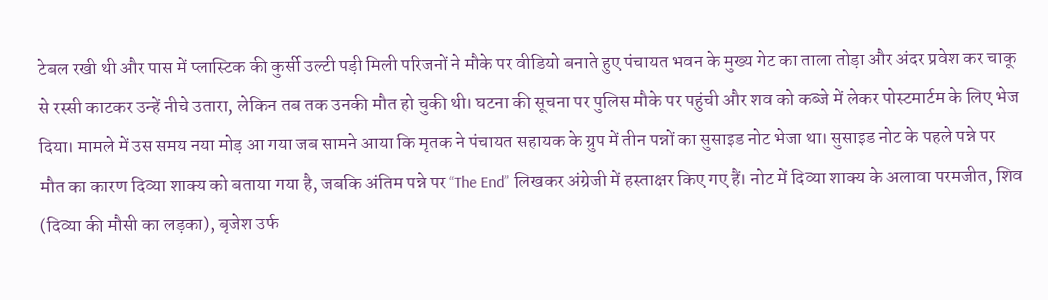टेबल रखी थी और पास में प्लास्टिक की कुर्सी उल्टी पड़ी मिली परिजनों ने मौके पर वीडियो बनाते हुए पंचायत भवन के मुख्य गेट का ताला तोड़ा और अंदर प्रवेश कर चाकू से रस्सी काटकर उन्हें नीचे उतारा, लेकिन तब तक उनकी मौत हो चुकी थी। घटना की सूचना पर पुलिस मौके पर पहुंची और शव को कब्जे में लेकर पोस्टमार्टम के लिए भेज दिया। मामले में उस समय नया मोड़ आ गया जब सामने आया कि मृतक ने पंचायत सहायक के ग्रुप में तीन पन्नों का सुसाइड नोट भेजा था। सुसाइड नोट के पहले पन्ने पर मौत का कारण दिव्या शाक्य को बताया गया है, जबकि अंतिम पन्ने पर “The End” लिखकर अंग्रेजी में हस्ताक्षर किए गए हैं। नोट में दिव्या शाक्य के अलावा परमजीत, शिव (दिव्या की मौसी का लड़का), बृजेश उर्फ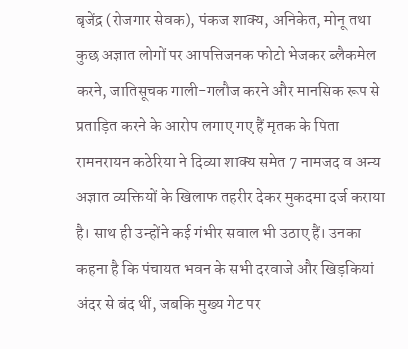बृजेंद्र (रोजगार सेवक), पंकज शाक्य, अनिकेत, मोनू तथा कुछ अज्ञात लोगों पर आपत्तिजनक फोटो भेजकर ब्लैकमेल करने, जातिसूचक गाली-गलौज करने और मानसिक रूप से प्रताड़ित करने के आरोप लगाए गए हैं मृतक के पिता रामनरायन कठेरिया ने दिव्या शाक्य समेत 7 नामजद व अन्य अज्ञात व्यक्तियों के खिलाफ तहरीर देकर मुकदमा दर्ज कराया है। साथ ही उन्होंने कई गंभीर सवाल भी उठाए हैं। उनका कहना है कि पंचायत भवन के सभी दरवाजे और खिड़कियां अंदर से बंद थीं, जबकि मुख्य गेट पर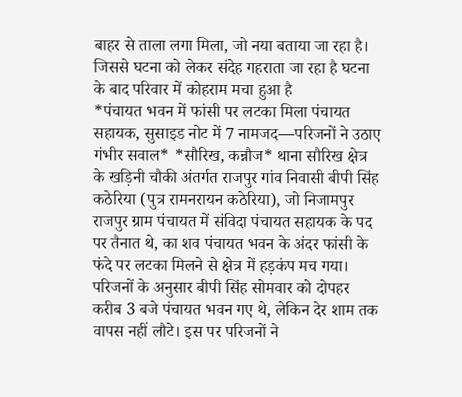बाहर से ताला लगा मिला, जो नया बताया जा रहा है। जिससे घटना को लेकर संदेह गहराता जा रहा है घटना के बाद परिवार में कोहराम मचा हुआ है
*पंचायत भवन में फांसी पर लटका मिला पंचायत सहायक, सुसाइड नोट में 7 नामजद—परिजनों ने उठाए गंभीर सवाल* *सौरिख, कन्नौज* थाना सौरिख क्षेत्र के खड़िनी चौकी अंतर्गत राजपुर गांव निवासी बीपी सिंह कठेरिया (पुत्र रामनरायन कठेरिया), जो निजामपुर राजपुर ग्राम पंचायत में संविदा पंचायत सहायक के पद पर तैनात थे, का शव पंचायत भवन के अंदर फांसी के फंदे पर लटका मिलने से क्षेत्र में हड़कंप मच गया। परिजनों के अनुसार बीपी सिंह सोमवार को दोपहर करीब 3 बजे पंचायत भवन गए थे, लेकिन देर शाम तक वापस नहीं लौटे। इस पर परिजनों ने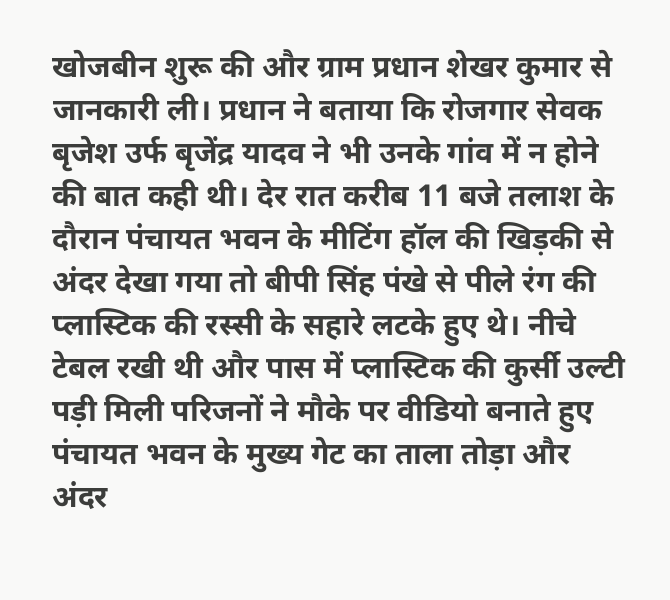खोजबीन शुरू की और ग्राम प्रधान शेखर कुमार से जानकारी ली। प्रधान ने बताया कि रोजगार सेवक बृजेश उर्फ बृजेंद्र यादव ने भी उनके गांव में न होने की बात कही थी। देर रात करीब 11 बजे तलाश के दौरान पंचायत भवन के मीटिंग हॉल की खिड़की से अंदर देखा गया तो बीपी सिंह पंखे से पीले रंग की प्लास्टिक की रस्सी के सहारे लटके हुए थे। नीचे टेबल रखी थी और पास में प्लास्टिक की कुर्सी उल्टी पड़ी मिली परिजनों ने मौके पर वीडियो बनाते हुए पंचायत भवन के मुख्य गेट का ताला तोड़ा और अंदर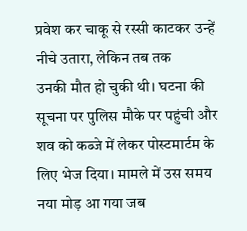प्रवेश कर चाकू से रस्सी काटकर उन्हें नीचे उतारा, लेकिन तब तक
उनकी मौत हो चुकी थी। घटना की सूचना पर पुलिस मौके पर पहुंची और शव को कब्जे में लेकर पोस्टमार्टम के लिए भेज दिया। मामले में उस समय नया मोड़ आ गया जब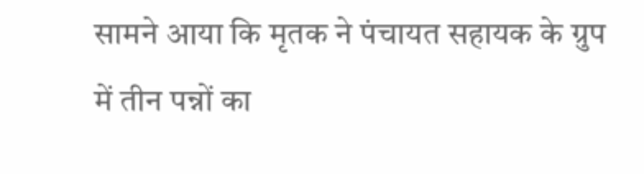सामने आया कि मृतक ने पंचायत सहायक के ग्रुप में तीन पन्नों का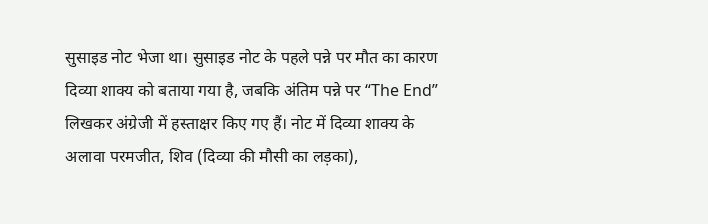सुसाइड नोट भेजा था। सुसाइड नोट के पहले पन्ने पर मौत का कारण दिव्या शाक्य को बताया गया है, जबकि अंतिम पन्ने पर “The End” लिखकर अंग्रेजी में हस्ताक्षर किए गए हैं। नोट में दिव्या शाक्य के अलावा परमजीत, शिव (दिव्या की मौसी का लड़का),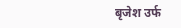बृजेश उर्फ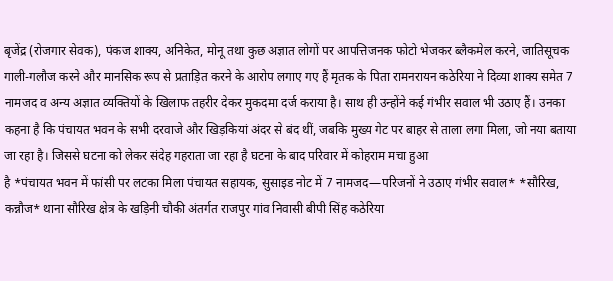बृजेंद्र (रोजगार सेवक), पंकज शाक्य, अनिकेत, मोनू तथा कुछ अज्ञात लोगों पर आपत्तिजनक फोटो भेजकर ब्लैकमेल करने, जातिसूचक गाली-गलौज करने और मानसिक रूप से प्रताड़ित करने के आरोप लगाए गए हैं मृतक के पिता रामनरायन कठेरिया ने दिव्या शाक्य समेत 7 नामजद व अन्य अज्ञात व्यक्तियों के खिलाफ तहरीर देकर मुकदमा दर्ज कराया है। साथ ही उन्होंने कई गंभीर सवाल भी उठाए हैं। उनका कहना है कि पंचायत भवन के सभी दरवाजे और खिड़कियां अंदर से बंद थीं, जबकि मुख्य गेट पर बाहर से ताला लगा मिला, जो नया बताया जा रहा है। जिससे घटना को लेकर संदेह गहराता जा रहा है घटना के बाद परिवार में कोहराम मचा हुआ
है *पंचायत भवन में फांसी पर लटका मिला पंचायत सहायक, सुसाइड नोट में 7 नामजद—परिजनों ने उठाए गंभीर सवाल* *सौरिख, कन्नौज* थाना सौरिख क्षेत्र के खड़िनी चौकी अंतर्गत राजपुर गांव निवासी बीपी सिंह कठेरिया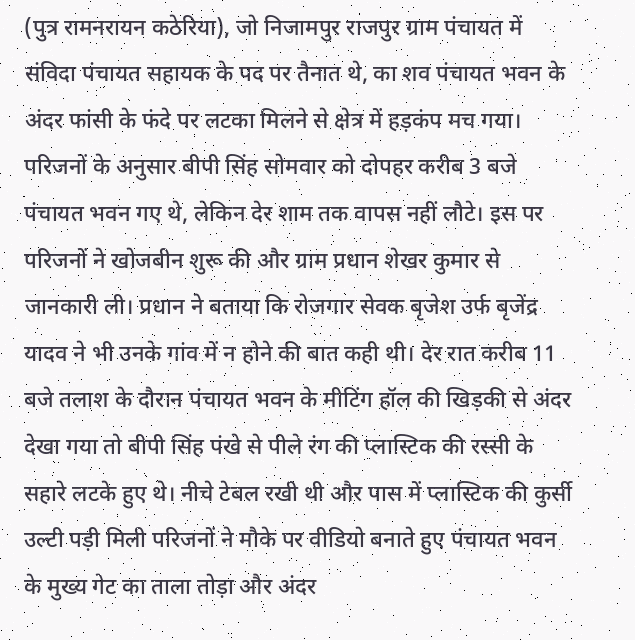(पुत्र रामनरायन कठेरिया), जो निजामपुर राजपुर ग्राम पंचायत में संविदा पंचायत सहायक के पद पर तैनात थे, का शव पंचायत भवन के अंदर फांसी के फंदे पर लटका मिलने से क्षेत्र में हड़कंप मच गया। परिजनों के अनुसार बीपी सिंह सोमवार को दोपहर करीब 3 बजे पंचायत भवन गए थे, लेकिन देर शाम तक वापस नहीं लौटे। इस पर परिजनों ने खोजबीन शुरू की और ग्राम प्रधान शेखर कुमार से जानकारी ली। प्रधान ने बताया कि रोजगार सेवक बृजेश उर्फ बृजेंद्र यादव ने भी उनके गांव में न होने की बात कही थी। देर रात करीब 11 बजे तलाश के दौरान पंचायत भवन के मीटिंग हॉल की खिड़की से अंदर देखा गया तो बीपी सिंह पंखे से पीले रंग की प्लास्टिक की रस्सी के सहारे लटके हुए थे। नीचे टेबल रखी थी और पास में प्लास्टिक की कुर्सी उल्टी पड़ी मिली परिजनों ने मौके पर वीडियो बनाते हुए पंचायत भवन के मुख्य गेट का ताला तोड़ा और अंदर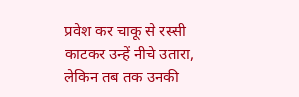प्रवेश कर चाकू से रस्सी काटकर उन्हें नीचे उतारा, लेकिन तब तक उनकी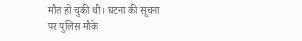मौत हो चुकी थी। घटना की सूचना पर पुलिस मौके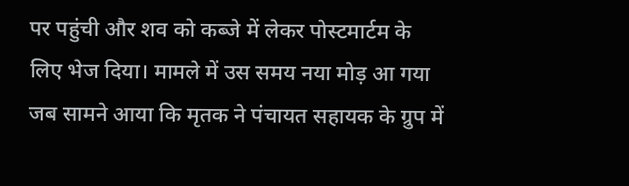पर पहुंची और शव को कब्जे में लेकर पोस्टमार्टम के लिए भेज दिया। मामले में उस समय नया मोड़ आ गया जब सामने आया कि मृतक ने पंचायत सहायक के ग्रुप में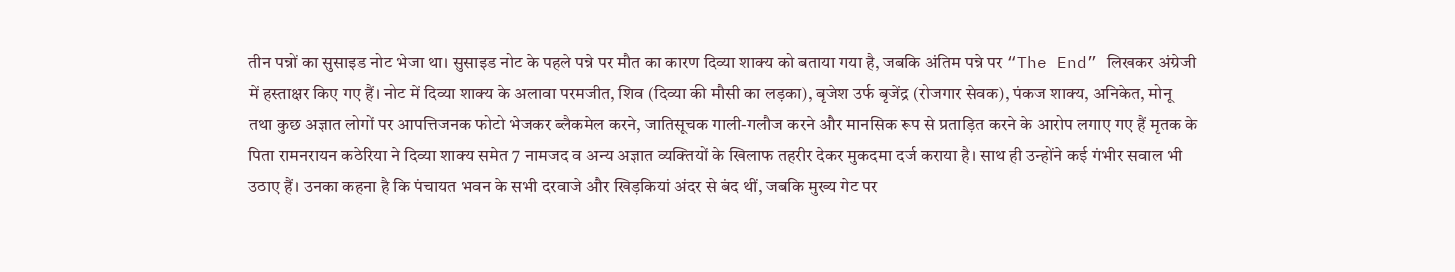तीन पन्नों का सुसाइड नोट भेजा था। सुसाइड नोट के पहले पन्ने पर मौत का कारण दिव्या शाक्य को बताया गया है, जबकि अंतिम पन्ने पर “The End” लिखकर अंग्रेजी में हस्ताक्षर किए गए हैं। नोट में दिव्या शाक्य के अलावा परमजीत, शिव (दिव्या की मौसी का लड़का), बृजेश उर्फ बृजेंद्र (रोजगार सेवक), पंकज शाक्य, अनिकेत, मोनू तथा कुछ अज्ञात लोगों पर आपत्तिजनक फोटो भेजकर ब्लैकमेल करने, जातिसूचक गाली-गलौज करने और मानसिक रूप से प्रताड़ित करने के आरोप लगाए गए हैं मृतक के पिता रामनरायन कठेरिया ने दिव्या शाक्य समेत 7 नामजद व अन्य अज्ञात व्यक्तियों के खिलाफ तहरीर देकर मुकदमा दर्ज कराया है। साथ ही उन्होंने कई गंभीर सवाल भी उठाए हैं। उनका कहना है कि पंचायत भवन के सभी दरवाजे और खिड़कियां अंदर से बंद थीं, जबकि मुख्य गेट पर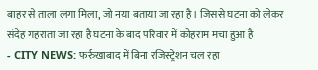बाहर से ताला लगा मिला, जो नया बताया जा रहा है। जिससे घटना को लेकर संदेह गहराता जा रहा है घटना के बाद परिवार में कोहराम मचा हुआ है
- CITY NEWS: फर्रुखाबाद में बिना रजिस्ट्रेशन चल रहा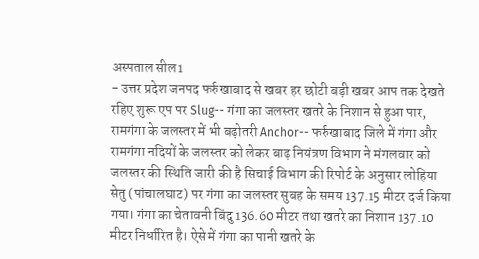अस्पताल सील1
- उत्तर प्रदेश जनपद फर्रुखाबाद से खबर हर छोटी बड़ी खबर आप तक देखते रहिए शुरू एप पर Slug-- गंगा का जलस्तर खतरे के निशान से हुआ पार, रामगंगा के जलस्तर में भी बढ़ोतरी Anchor-- फर्रुखाबाद जिले में गंगा और रामगंगा नदियों के जलस्तर को लेकर बाढ़ नियंत्रण विभाग ने मंगलवार को जलस्तर की स्थिति जारी की है सिचाई विभाग की रिपोर्ट के अनुसार लोहिया सेतु (पांचालघाट) पर गंगा का जलस्तर सुबह के समय 137.15 मीटर दर्ज किया गया। गंगा का चेतावनी बिंदु 136.60 मीटर तथा खतरे का निशान 137.10 मीटर निर्धारित है। ऐसे में गंगा का पानी खतरे के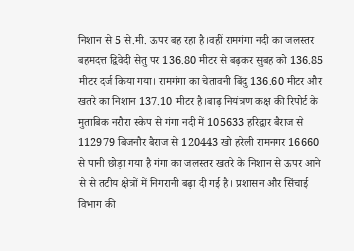निशान से 5 से.मी. ऊपर बह रहा है।वहीं रामगंगा नदी का जलस्तर बहमदत्त द्विवेदी सेतु पर 136.80 मीटर से बढ़कर सुबह को 136.85 मीटर दर्ज किया गया। रामगंगा का चेतावनी बिंदु 136.60 मीटर और खतरे का निशान 137.10 मीटर है।बाढ़ नियंत्रण कक्ष की रिपोर्ट के मुताबिक नरौरा स्केप से गंगा नदी में 105633 हरिद्वार बैराज से 112979 बिजनौर बैराज से 120443 खो हरेली रामनगर 16660 से पानी छोड़ा गया है गंगा का जलस्तर खतरे के निशान से ऊपर आने से से तटीय क्षेत्रों में निगरानी बढ़ा दी गई है। प्रशासन और सिंचाई विभाग की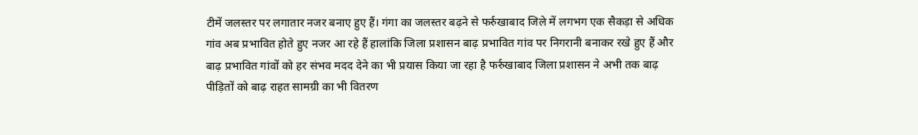टीमें जलस्तर पर लगातार नजर बनाए हुए हैं। गंगा का जलस्तर बढ़ने से फर्रुखाबाद जिले में लगभग एक सैकड़ा से अधिक गांव अब प्रभावित होते हुए नजर आ रहे हैं हालांकि जिला प्रशासन बाढ़ प्रभावित गांव पर निगरानी बनाकर रखे हुए हैं और बाढ़ प्रभावित गांवों को हर संभव मदद देने का भी प्रयास किया जा रहा है फर्रुखाबाद जिला प्रशासन ने अभी तक बाढ़ पीड़ितों को बाढ़ राहत सामग्री का भी वितरण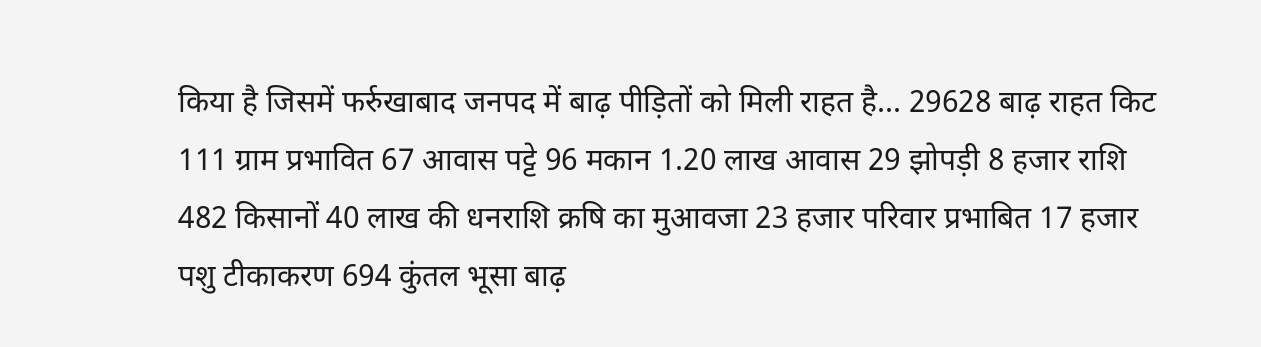किया है जिसमें फर्रुखाबाद जनपद में बाढ़ पीड़ितों को मिली राहत है... 29628 बाढ़ राहत किट 111 ग्राम प्रभावित 67 आवास पट्टे 96 मकान 1.20 लाख आवास 29 झोपड़ी 8 हजार राशि 482 किसानों 40 लाख की धनराशि क्रषि का मुआवजा 23 हजार परिवार प्रभाबित 17 हजार पशु टीकाकरण 694 कुंतल भूसा बाढ़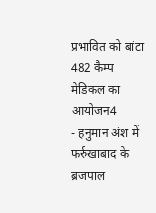प्रभावित को बांटा 482 कैम्प मेडिकल का आयोजन4
- हनुमान अंश में फर्रुखाबाद के ब्रजपाल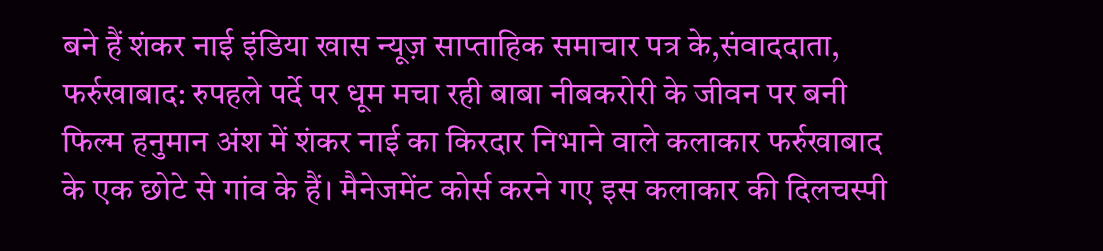बने हैं शंकर नाई इंडिया खास न्यूज़ साप्ताहिक समाचार पत्र के,संवाददाता, फर्रुखाबाद: रुपहले पर्दे पर धूम मचा रही बाबा नीबकरोरी के जीवन पर बनी फिल्म हनुमान अंश में शंकर नाई का किरदार निभाने वाले कलाकार फर्रुखाबाद के एक छोटे से गांव के हैं। मैनेजमेंट कोर्स करने गए इस कलाकार की दिलचस्पी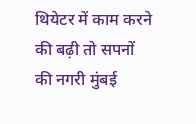थियेटर में काम करने की बढ़ी तो सपनों की नगरी मुंबई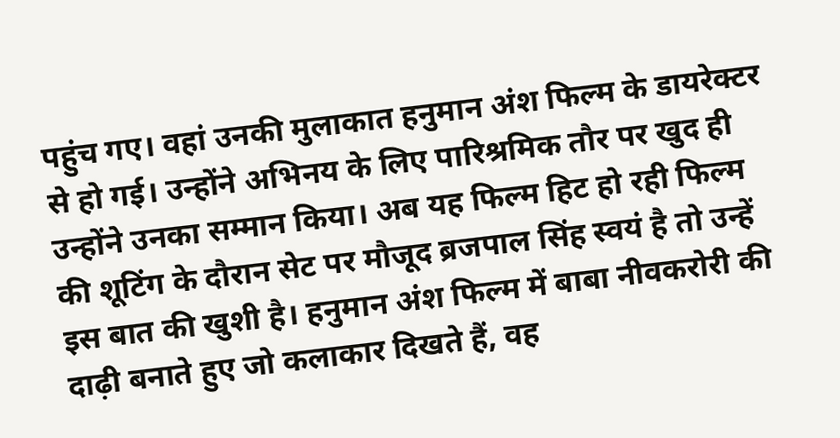पहुंच गए। वहां उनकी मुलाकात हनुमान अंश फिल्म के डायरेक्टर से हो गई। उन्होंने अभिनय के लिए पारिश्रमिक तौर पर खुद ही उन्होंने उनका सम्मान किया। अब यह फिल्म हिट हो रही फिल्म की शूटिंग के दौरान सेट पर मौजूद ब्रजपाल सिंह स्वयं है तो उन्हें इस बात की खुशी है। हनुमान अंश फिल्म में बाबा नीवकरोरी की दाढ़ी बनाते हुए जो कलाकार दिखते हैं, वह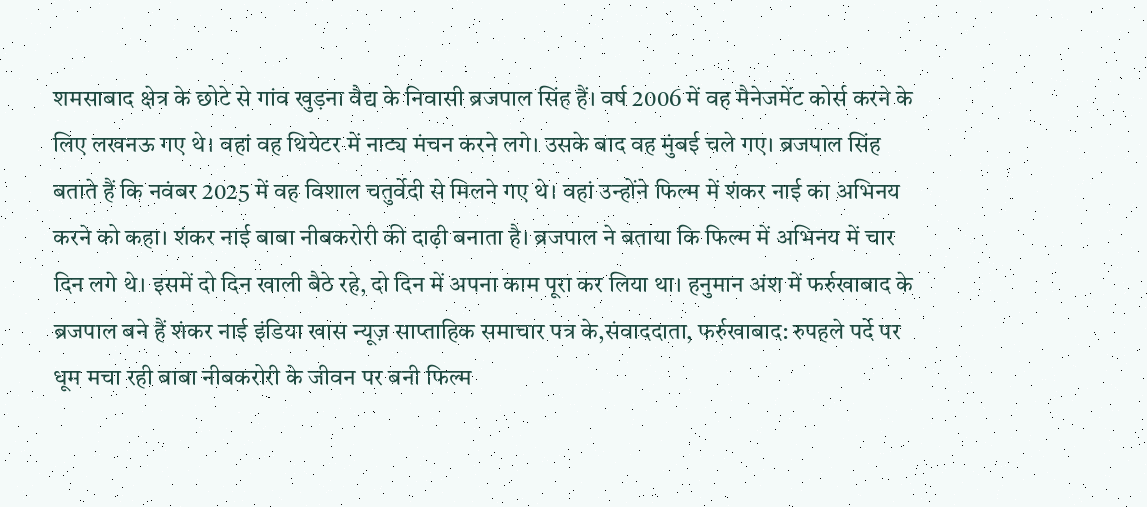शमसाबाद क्षेत्र के छोटे से गांव खुड़ना वैद्य के निवासी ब्रजपाल सिंह हैं। वर्ष 2006 में वह मैनेजमेंट कोर्स करने के लिए लखनऊ गए थे। वहां वह थियेटर में नाट्य मंचन करने लगे। उसके बाद वह मुंबई चले गए। ब्रजपाल सिंह बताते हैं कि नवंबर 2025 में वह विशाल चतुर्वेदी से मिलने गए थे। वहां उन्होंने फिल्म में शंकर नाई का अभिनय करने को कहा। शंकर नाई बाबा नीबकरोरी की दाढ़ी बनाता है। ब्रजपाल ने बताया कि फिल्म में अभिनय में चार दिन लगे थे। इसमें दो दिन खाली बैठे रहे, दो दिन में अपना काम पूरा कर लिया था। हनुमान अंश में फर्रुखाबाद के ब्रजपाल बने हैं शंकर नाई इंडिया खास न्यूज़ साप्ताहिक समाचार पत्र के,संवाददाता, फर्रुखाबाद: रुपहले पर्दे पर धूम मचा रही बाबा नीबकरोरी के जीवन पर बनी फिल्म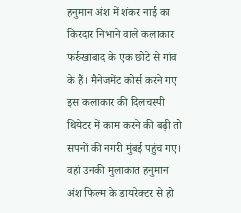हनुमान अंश में शंकर नाई का किरदार निभाने वाले कलाकार फर्रुखाबाद के एक छोटे से गांव के हैं। मैनेजमेंट कोर्स करने गए इस कलाकार की दिलचस्पी थियेटर में काम करने की बढ़ी तो सपनों की नगरी मुंबई पहुंच गए। वहां उनकी मुलाकात हनुमान अंश फिल्म के डायरेक्टर से हो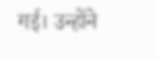गई। उन्होंने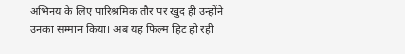अभिनय के लिए पारिश्रमिक तौर पर खुद ही उन्होंने उनका सम्मान किया। अब यह फिल्म हिट हो रही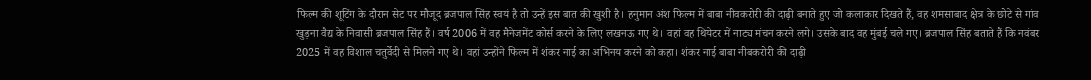फिल्म की शूटिंग के दौरान सेट पर मौजूद ब्रजपाल सिंह स्वयं है तो उन्हें इस बात की खुशी है। हनुमान अंश फिल्म में बाबा नीवकरोरी की दाढ़ी बनाते हुए जो कलाकार दिखते हैं, वह शमसाबाद क्षेत्र के छोटे से गांव खुड़ना वैद्य के निवासी ब्रजपाल सिंह हैं। वर्ष 2006 में वह मैनेजमेंट कोर्स करने के लिए लखनऊ गए थे। वहां वह थियेटर में नाट्य मंचन करने लगे। उसके बाद वह मुंबई चले गए। ब्रजपाल सिंह बताते हैं कि नवंबर 2025 में वह विशाल चतुर्वेदी से मिलने गए थे। वहां उन्होंने फिल्म में शंकर नाई का अभिनय करने को कहा। शंकर नाई बाबा नीबकरोरी की दाढ़ी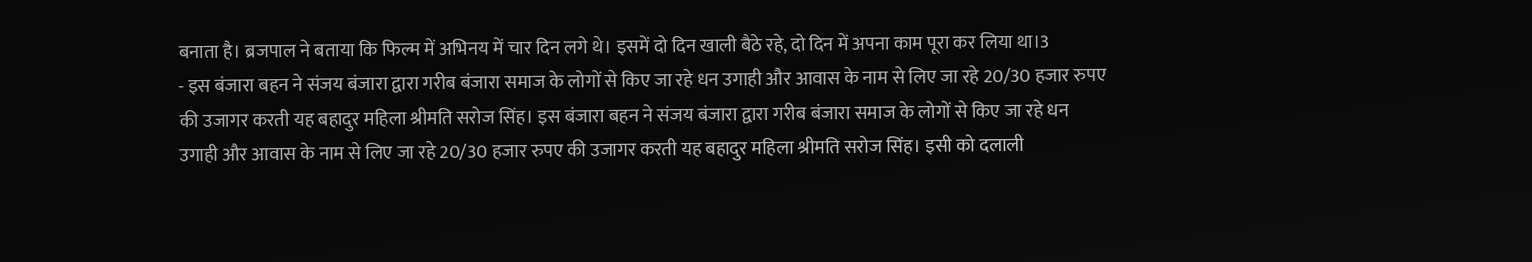बनाता है। ब्रजपाल ने बताया कि फिल्म में अभिनय में चार दिन लगे थे। इसमें दो दिन खाली बैठे रहे, दो दिन में अपना काम पूरा कर लिया था।3
- इस बंजारा बहन ने संजय बंजारा द्वारा गरीब बंजारा समाज के लोगों से किए जा रहे धन उगाही और आवास के नाम से लिए जा रहे 20/30 हजार रुपए की उजागर करती यह बहादुर महिला श्रीमति सरोज सिंह। इस बंजारा बहन ने संजय बंजारा द्वारा गरीब बंजारा समाज के लोगों से किए जा रहे धन उगाही और आवास के नाम से लिए जा रहे 20/30 हजार रुपए की उजागर करती यह बहादुर महिला श्रीमति सरोज सिंह। इसी को दलाली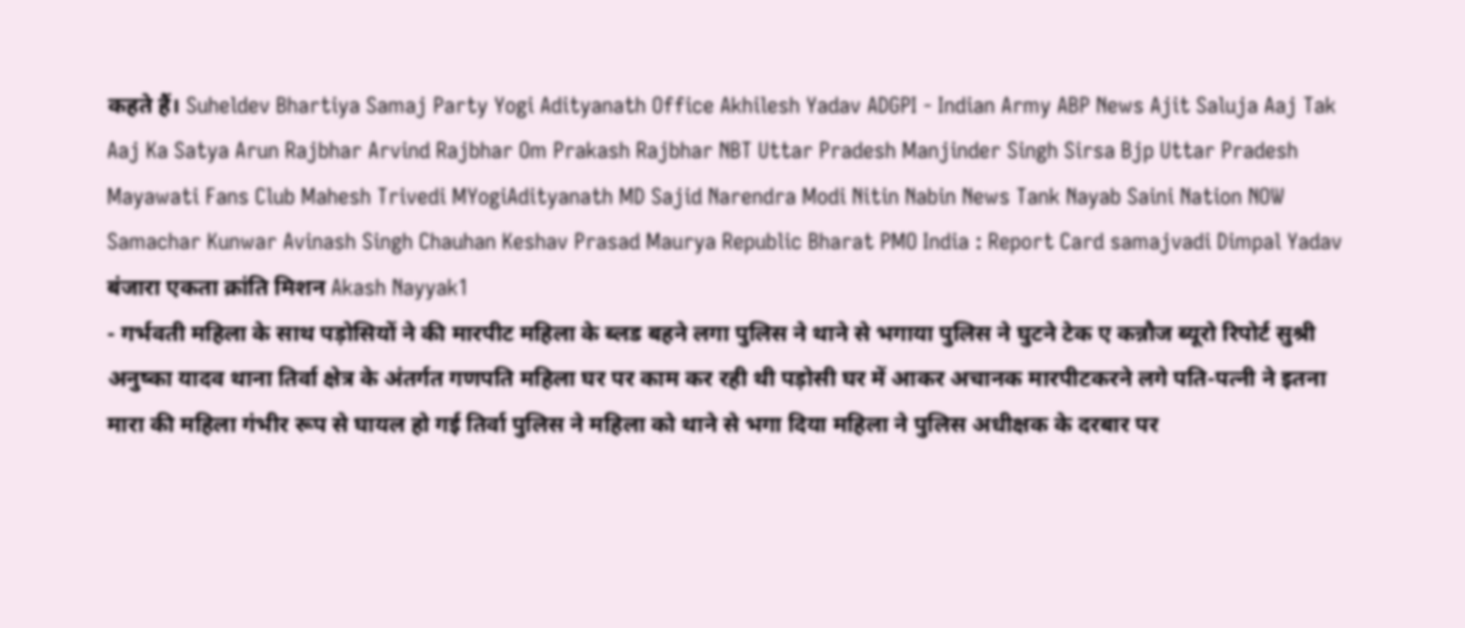कहते हैं। Suheldev Bhartiya Samaj Party Yogi Adityanath Office Akhilesh Yadav ADGPI - Indian Army ABP News Ajit Saluja Aaj Tak Aaj Ka Satya Arun Rajbhar Arvind Rajbhar Om Prakash Rajbhar NBT Uttar Pradesh Manjinder Singh Sirsa Bjp Uttar Pradesh Mayawati Fans Club Mahesh Trivedi MYogiAdityanath MD Sajid Narendra Modi Nitin Nabin News Tank Nayab Saini Nation NOW Samachar Kunwar Avinash Singh Chauhan Keshav Prasad Maurya Republic Bharat PMO India : Report Card samajvadi Dimpal Yadav बंजारा एकता क्रांति मिशन Akash Nayyak1
- गर्भवती महिला के साथ पड़ोसियों ने की मारपीट महिला के ब्लड बहने लगा पुलिस ने थाने से भगाया पुलिस ने घुटने टेक ए कन्नौज ब्यूरो रिपोर्ट सुश्री अनुष्का यादव थाना तिर्वा क्षेत्र के अंतर्गत गणपति महिला घर पर काम कर रही थी पड़ोसी घर में आकर अचानक मारपीटकरने लगे पति-पत्नी ने इतना मारा की महिला गंभीर रूप से घायल हो गई तिर्वा पुलिस ने महिला को थाने से भगा दिया महिला ने पुलिस अधीक्षक के दरबार पर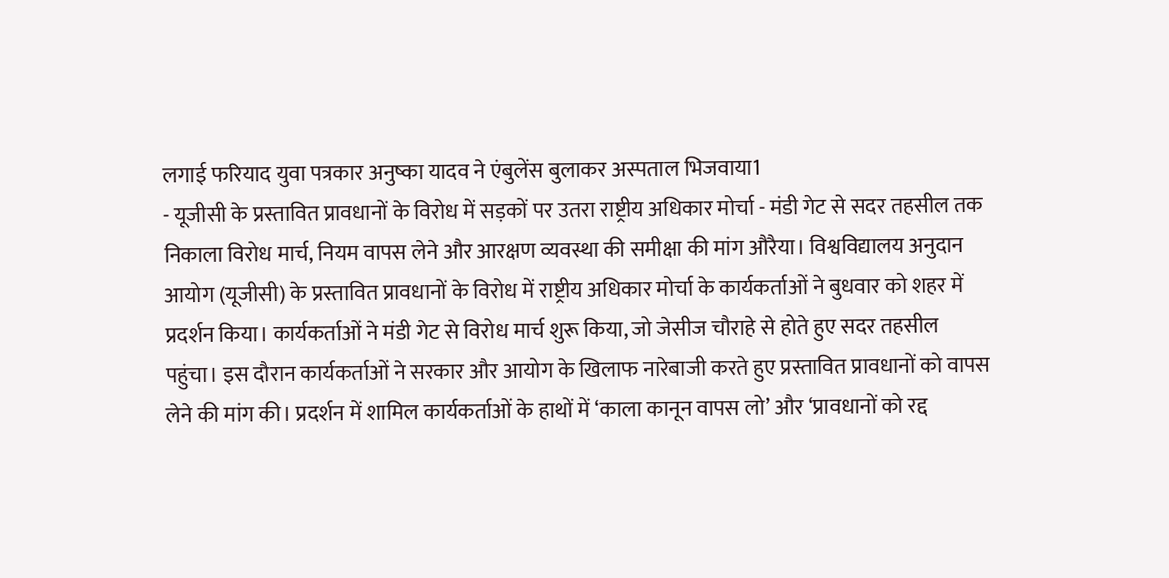लगाई फरियाद युवा पत्रकार अनुष्का यादव ने एंबुलेंस बुलाकर अस्पताल भिजवाया1
- यूजीसी के प्रस्तावित प्रावधानों के विरोध में सड़कों पर उतरा राष्ट्रीय अधिकार मोर्चा - मंडी गेट से सदर तहसील तक निकाला विरोध मार्च, नियम वापस लेने और आरक्षण व्यवस्था की समीक्षा की मांग औरैया। विश्वविद्यालय अनुदान आयोग (यूजीसी) के प्रस्तावित प्रावधानों के विरोध में राष्ट्रीय अधिकार मोर्चा के कार्यकर्ताओं ने बुधवार को शहर में प्रदर्शन किया। कार्यकर्ताओं ने मंडी गेट से विरोध मार्च शुरू किया, जो जेसीज चौराहे से होते हुए सदर तहसील पहुंचा। इस दौरान कार्यकर्ताओं ने सरकार और आयोग के खिलाफ नारेबाजी करते हुए प्रस्तावित प्रावधानों को वापस लेने की मांग की। प्रदर्शन में शामिल कार्यकर्ताओं के हाथों में ‘काला कानून वापस लो’ और ‘प्रावधानों को रद्द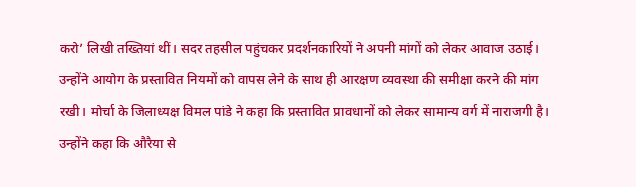करो’ लिखी तख्तियां थीं। सदर तहसील पहुंचकर प्रदर्शनकारियों ने अपनी मांगों को लेकर आवाज उठाई। उन्होंने आयोग के प्रस्तावित नियमों को वापस लेने के साथ ही आरक्षण व्यवस्था की समीक्षा करने की मांग रखी। मोर्चा के जिलाध्यक्ष विमल पांडे ने कहा कि प्रस्तावित प्रावधानों को लेकर सामान्य वर्ग में नाराजगी है। उन्होंने कहा कि औरैया से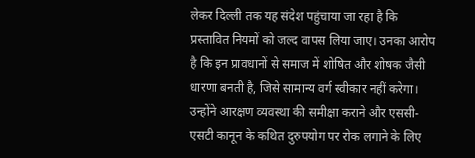लेकर दिल्ली तक यह संदेश पहुंचाया जा रहा है कि प्रस्तावित नियमों को जल्द वापस लिया जाए। उनका आरोप है कि इन प्रावधानों से समाज में शोषित और शोषक जैसी धारणा बनती है, जिसे सामान्य वर्ग स्वीकार नहीं करेगा। उन्होंने आरक्षण व्यवस्था की समीक्षा कराने और एससी-एसटी कानून के कथित दुरुपयोग पर रोक लगाने के लिए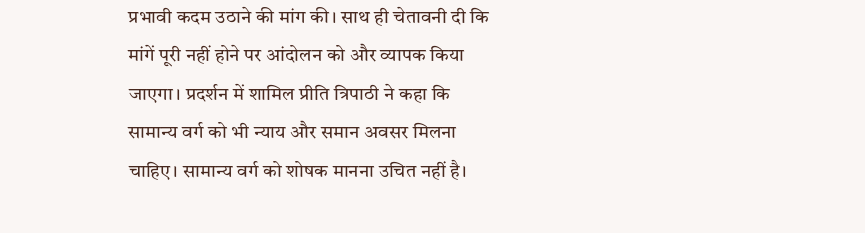प्रभावी कदम उठाने की मांग की। साथ ही चेतावनी दी कि मांगें पूरी नहीं होने पर आंदोलन को और व्यापक किया जाएगा। प्रदर्शन में शामिल प्रीति त्रिपाठी ने कहा कि सामान्य वर्ग को भी न्याय और समान अवसर मिलना चाहिए। सामान्य वर्ग को शोषक मानना उचित नहीं है।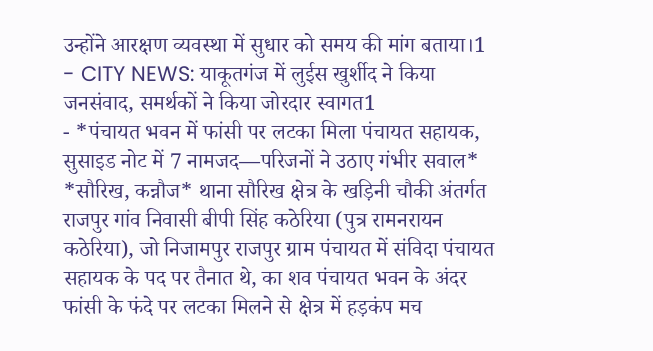उन्होंने आरक्षण व्यवस्था में सुधार को समय की मांग बताया।1
- CITY NEWS: याकूतगंज में लुईस खुर्शीद ने किया जनसंवाद, समर्थकों ने किया जोरदार स्वागत1
- *पंचायत भवन में फांसी पर लटका मिला पंचायत सहायक, सुसाइड नोट में 7 नामजद—परिजनों ने उठाए गंभीर सवाल* *सौरिख, कन्नौज* थाना सौरिख क्षेत्र के खड़िनी चौकी अंतर्गत राजपुर गांव निवासी बीपी सिंह कठेरिया (पुत्र रामनरायन कठेरिया), जो निजामपुर राजपुर ग्राम पंचायत में संविदा पंचायत सहायक के पद पर तैनात थे, का शव पंचायत भवन के अंदर फांसी के फंदे पर लटका मिलने से क्षेत्र में हड़कंप मच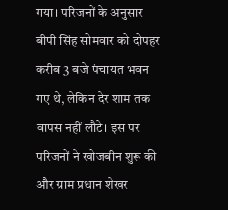गया। परिजनों के अनुसार बीपी सिंह सोमवार को दोपहर करीब 3 बजे पंचायत भवन गए थे, लेकिन देर शाम तक वापस नहीं लौटे। इस पर परिजनों ने खोजबीन शुरू की और ग्राम प्रधान शेखर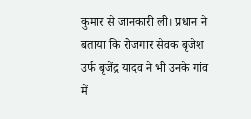कुमार से जानकारी ली। प्रधान ने बताया कि रोजगार सेवक बृजेश उर्फ बृजेंद्र यादव ने भी उनके गांव में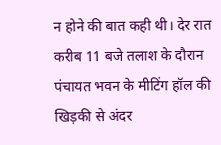न होने की बात कही थी। देर रात करीब 11 बजे तलाश के दौरान पंचायत भवन के मीटिंग हॉल की खिड़की से अंदर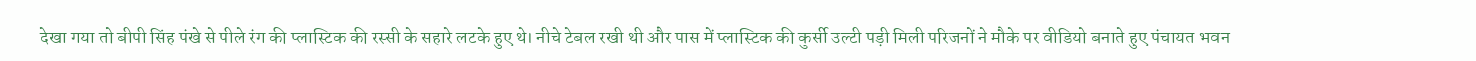देखा गया तो बीपी सिंह पंखे से पीले रंग की प्लास्टिक की रस्सी के सहारे लटके हुए थे। नीचे टेबल रखी थी और पास में प्लास्टिक की कुर्सी उल्टी पड़ी मिली परिजनों ने मौके पर वीडियो बनाते हुए पंचायत भवन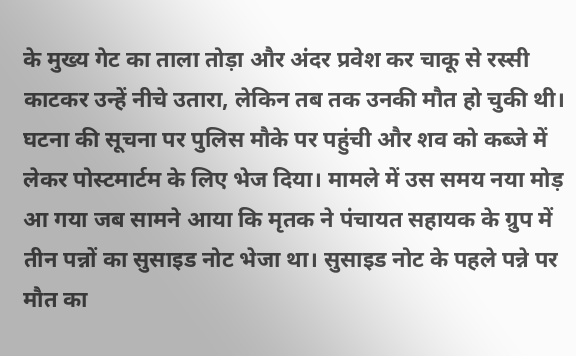के मुख्य गेट का ताला तोड़ा और अंदर प्रवेश कर चाकू से रस्सी काटकर उन्हें नीचे उतारा, लेकिन तब तक उनकी मौत हो चुकी थी। घटना की सूचना पर पुलिस मौके पर पहुंची और शव को कब्जे में लेकर पोस्टमार्टम के लिए भेज दिया। मामले में उस समय नया मोड़ आ गया जब सामने आया कि मृतक ने पंचायत सहायक के ग्रुप में तीन पन्नों का सुसाइड नोट भेजा था। सुसाइड नोट के पहले पन्ने पर मौत का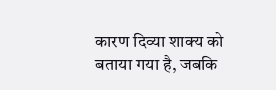कारण दिव्या शाक्य को बताया गया है, जबकि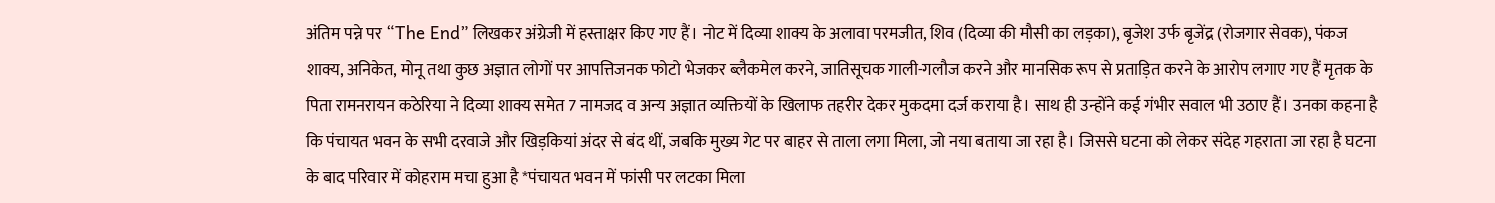अंतिम पन्ने पर “The End” लिखकर अंग्रेजी में हस्ताक्षर किए गए हैं। नोट में दिव्या शाक्य के अलावा परमजीत, शिव (दिव्या की मौसी का लड़का), बृजेश उर्फ बृजेंद्र (रोजगार सेवक), पंकज शाक्य, अनिकेत, मोनू तथा कुछ अज्ञात लोगों पर आपत्तिजनक फोटो भेजकर ब्लैकमेल करने, जातिसूचक गाली-गलौज करने और मानसिक रूप से प्रताड़ित करने के आरोप लगाए गए हैं मृतक के पिता रामनरायन कठेरिया ने दिव्या शाक्य समेत 7 नामजद व अन्य अज्ञात व्यक्तियों के खिलाफ तहरीर देकर मुकदमा दर्ज कराया है। साथ ही उन्होंने कई गंभीर सवाल भी उठाए हैं। उनका कहना है कि पंचायत भवन के सभी दरवाजे और खिड़कियां अंदर से बंद थीं, जबकि मुख्य गेट पर बाहर से ताला लगा मिला, जो नया बताया जा रहा है। जिससे घटना को लेकर संदेह गहराता जा रहा है घटना के बाद परिवार में कोहराम मचा हुआ है *पंचायत भवन में फांसी पर लटका मिला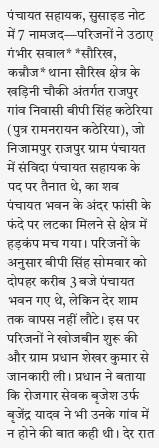पंचायत सहायक, सुसाइड नोट में 7 नामजद—परिजनों ने उठाए गंभीर सवाल* *सौरिख, कन्नौज* थाना सौरिख क्षेत्र के खड़िनी चौकी अंतर्गत राजपुर गांव निवासी बीपी सिंह कठेरिया (पुत्र रामनरायन कठेरिया), जो निजामपुर राजपुर ग्राम पंचायत में संविदा पंचायत सहायक के पद पर तैनात थे, का शव पंचायत भवन के अंदर फांसी के फंदे पर लटका मिलने से क्षेत्र में हड़कंप मच गया। परिजनों के अनुसार बीपी सिंह सोमवार को दोपहर करीब 3 बजे पंचायत भवन गए थे, लेकिन देर शाम तक वापस नहीं लौटे। इस पर परिजनों ने खोजबीन शुरू की और ग्राम प्रधान शेखर कुमार से जानकारी ली। प्रधान ने बताया कि रोजगार सेवक बृजेश उर्फ बृजेंद्र यादव ने भी उनके गांव में न होने की बात कही थी। देर रात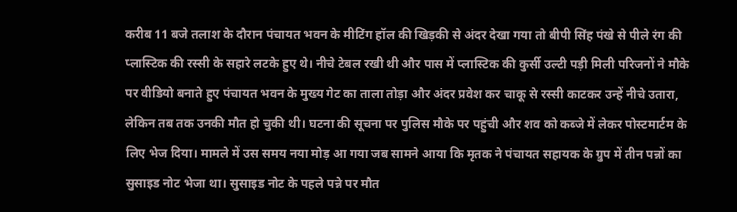करीब 11 बजे तलाश के दौरान पंचायत भवन के मीटिंग हॉल की खिड़की से अंदर देखा गया तो बीपी सिंह पंखे से पीले रंग की प्लास्टिक की रस्सी के सहारे लटके हुए थे। नीचे टेबल रखी थी और पास में प्लास्टिक की कुर्सी उल्टी पड़ी मिली परिजनों ने मौके पर वीडियो बनाते हुए पंचायत भवन के मुख्य गेट का ताला तोड़ा और अंदर प्रवेश कर चाकू से रस्सी काटकर उन्हें नीचे उतारा, लेकिन तब तक उनकी मौत हो चुकी थी। घटना की सूचना पर पुलिस मौके पर पहुंची और शव को कब्जे में लेकर पोस्टमार्टम के लिए भेज दिया। मामले में उस समय नया मोड़ आ गया जब सामने आया कि मृतक ने पंचायत सहायक के ग्रुप में तीन पन्नों का सुसाइड नोट भेजा था। सुसाइड नोट के पहले पन्ने पर मौत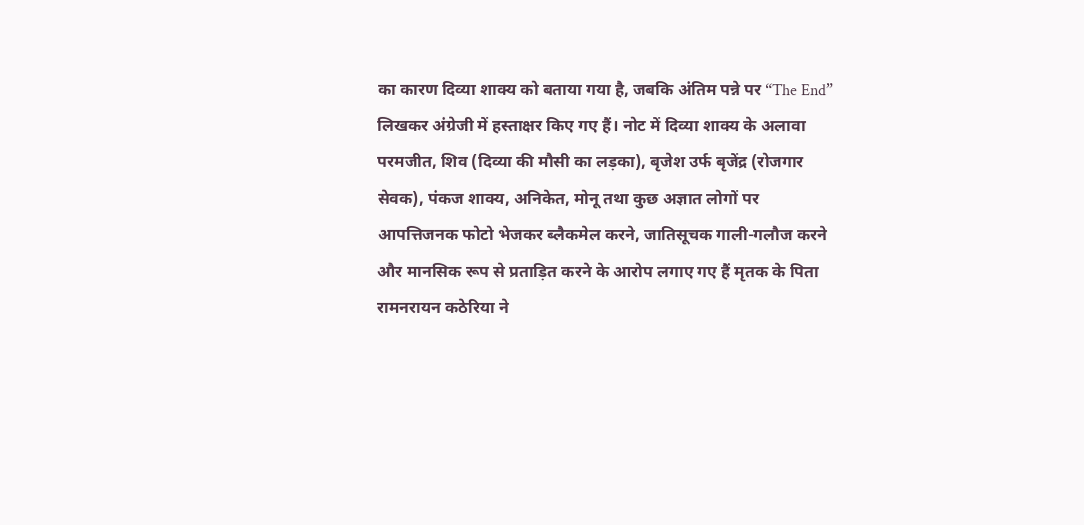का कारण दिव्या शाक्य को बताया गया है, जबकि अंतिम पन्ने पर “The End” लिखकर अंग्रेजी में हस्ताक्षर किए गए हैं। नोट में दिव्या शाक्य के अलावा परमजीत, शिव (दिव्या की मौसी का लड़का), बृजेश उर्फ बृजेंद्र (रोजगार सेवक), पंकज शाक्य, अनिकेत, मोनू तथा कुछ अज्ञात लोगों पर आपत्तिजनक फोटो भेजकर ब्लैकमेल करने, जातिसूचक गाली-गलौज करने और मानसिक रूप से प्रताड़ित करने के आरोप लगाए गए हैं मृतक के पिता रामनरायन कठेरिया ने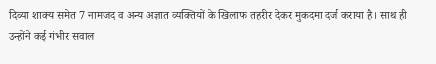दिव्या शाक्य समेत 7 नामजद व अन्य अज्ञात व्यक्तियों के खिलाफ तहरीर देकर मुकदमा दर्ज कराया है। साथ ही उन्होंने कई गंभीर सवाल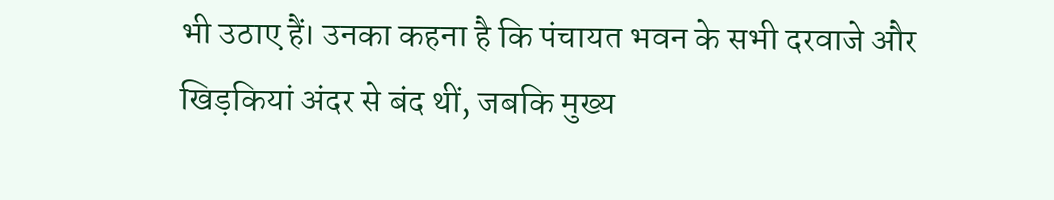भी उठाए हैं। उनका कहना है कि पंचायत भवन के सभी दरवाजे और खिड़कियां अंदर से बंद थीं, जबकि मुख्य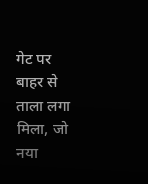गेट पर बाहर से ताला लगा मिला, जो नया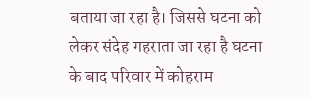बताया जा रहा है। जिससे घटना को लेकर संदेह गहराता जा रहा है घटना के बाद परिवार में कोहराम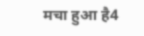मचा हुआ है4